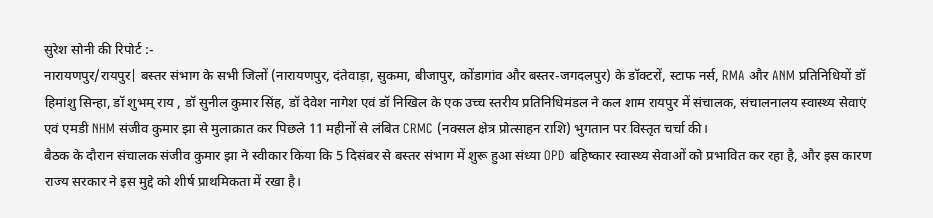सुरेश सोनी की रिपोर्ट :-
नारायणपुर/रायपुर| बस्तर संभाग के सभी जिलों (नारायणपुर, दंतेवाड़ा, सुकमा, बीजापुर, कोंडागांव और बस्तर-जगदलपुर) के डॉक्टरों, स्टाफ नर्स, RMA और ANM प्रतिनिधियों डॉ हिमांशु सिन्हा, डॉ शुभम् राय , डॉ सुनील कुमार सिंह, डॉ देवेश नागेश एवं डॉ निखिल के एक उच्च स्तरीय प्रतिनिधिमंडल ने कल शाम रायपुर में संचालक, संचालनालय स्वास्थ्य सेवाएं एवं एमडी NHM संजीव कुमार झा से मुलाक़ात कर पिछले 11 महीनों से लंबित CRMC (नक्सल क्षेत्र प्रोत्साहन राशि) भुगतान पर विस्तृत चर्चा की।
बैठक के दौरान संचालक संजीव कुमार झा ने स्वीकार किया कि 5 दिसंबर से बस्तर संभाग में शुरू हुआ संध्या OPD बहिष्कार स्वास्थ्य सेवाओं को प्रभावित कर रहा है, और इस कारण राज्य सरकार ने इस मुद्दे को शीर्ष प्राथमिकता में रखा है।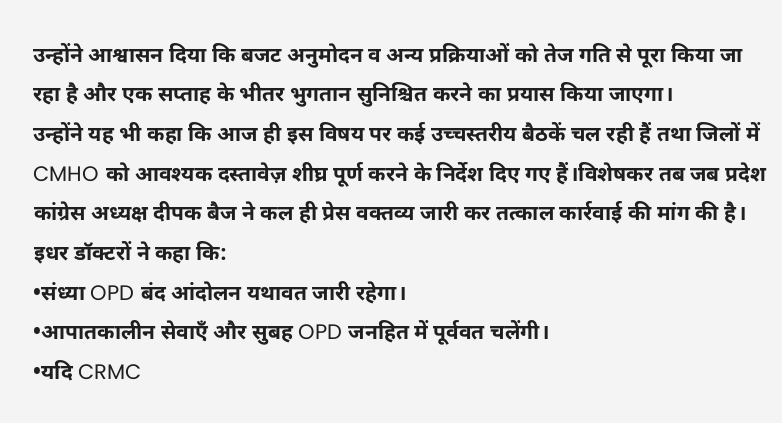उन्होंने आश्वासन दिया कि बजट अनुमोदन व अन्य प्रक्रियाओं को तेज गति से पूरा किया जा रहा है और एक सप्ताह के भीतर भुगतान सुनिश्चित करने का प्रयास किया जाएगा।
उन्होंने यह भी कहा कि आज ही इस विषय पर कई उच्चस्तरीय बैठकें चल रही हैं तथा जिलों में CMHO को आवश्यक दस्तावेज़ शीघ्र पूर्ण करने के निर्देश दिए गए हैं।विशेषकर तब जब प्रदेश कांग्रेस अध्यक्ष दीपक बैज ने कल ही प्रेस वक्तव्य जारी कर तत्काल कार्रवाई की मांग की है।
इधर डॉक्टरों ने कहा कि:
•संध्या OPD बंद आंदोलन यथावत जारी रहेगा।
•आपातकालीन सेवाएँ और सुबह OPD जनहित में पूर्ववत चलेंगी।
•यदि CRMC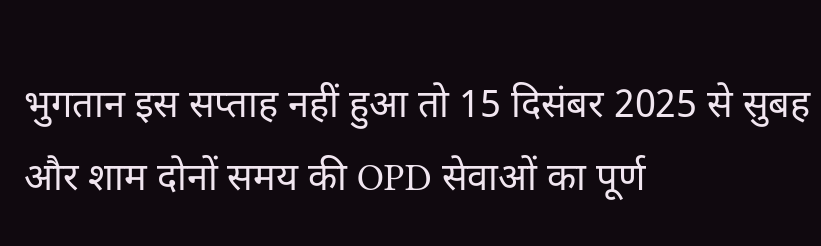भुगतान इस सप्ताह नहीं हुआ तो 15 दिसंबर 2025 से सुबह और शाम दोनों समय की OPD सेवाओं का पूर्ण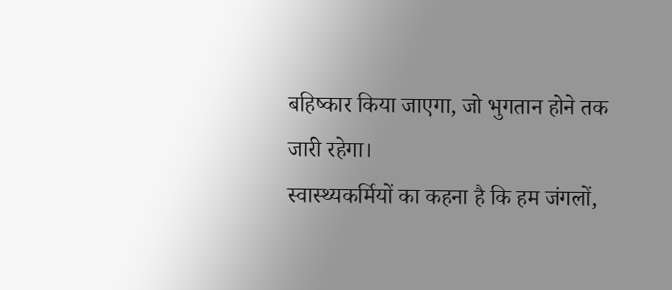बहिष्कार किया जाएगा, जो भुगतान होने तक जारी रहेगा।
स्वास्थ्यकर्मियों का कहना है कि हम जंगलों,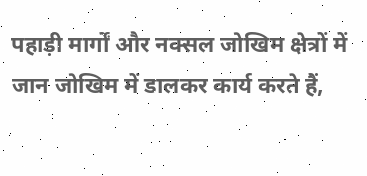पहाड़ी मार्गों और नक्सल जोखिम क्षेत्रों में जान जोखिम में डालकर कार्य करते हैं,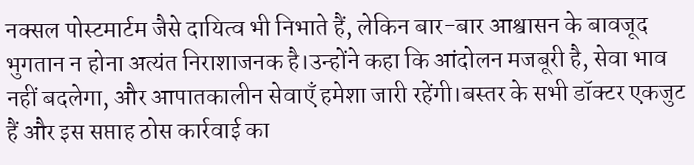नक्सल पोस्टमार्टम जैसे दायित्व भी निभाते हैं, लेकिन बार-बार आश्वासन के बावजूद भुगतान न होना अत्यंत निराशाजनक है।उन्होंने कहा कि आंदोलन मजबूरी है, सेवा भाव नहीं बदलेगा, और आपातकालीन सेवाएँ हमेशा जारी रहेंगी।बस्तर के सभी डॉक्टर एकजुट हैं और इस सप्ताह ठोस कार्रवाई का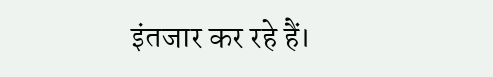इंतजार कर रहे हैं।